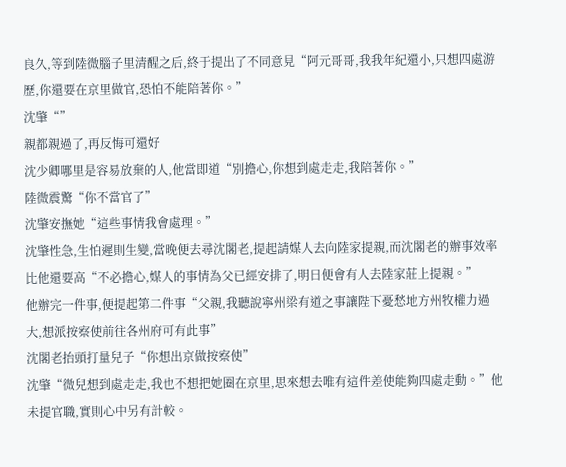良久,等到陸微腦子里清醒之后,終于提出了不同意見“阿元哥哥,我我年紀還小,只想四處游歷,你還要在京里做官,恐怕不能陪著你。”
沈肇“”
親都親過了,再反悔可還好
沈少卿哪里是容易放棄的人,他當即道“別擔心,你想到處走走,我陪著你。”
陸微震驚“你不當官了”
沈肇安撫她“這些事情我會處理。”
沈肇性急,生怕遲則生變,當晚便去尋沈閣老,提起請媒人去向陸家提親,而沈閣老的辦事效率比他還要高“不必擔心,媒人的事情為父已經安排了,明日便會有人去陸家莊上提親。”
他辦完一件事,便提起第二件事“父親,我聽說寧州梁有道之事讓陛下憂愁地方州牧權力過大,想派按察使前往各州府可有此事”
沈閣老抬頭打量兒子“你想出京做按察使”
沈肇“微兒想到處走走,我也不想把她圈在京里,思來想去唯有這件差使能夠四處走動。”他未提官職,實則心中另有計較。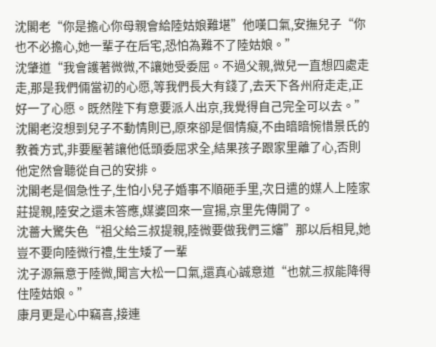沈閣老“你是擔心你母親會給陸姑娘難堪”他嘆口氣,安撫兒子“你也不必擔心,她一輩子在后宅,恐怕為難不了陸姑娘。”
沈肇道“我會護著微微,不讓她受委屈。不過父親,微兒一直想四處走走,那是我們倆當初的心愿,等我們長大有錢了,去天下各州府走走,正好一了心愿。既然陛下有意要派人出京,我覺得自己完全可以去。”
沈閣老沒想到兒子不動情則已,原來卻是個情癡,不由暗暗惋惜景氏的教養方式,非要壓著讓他低頭委屈求全,結果孩子跟家里離了心,否則他定然會聽從自己的安排。
沈閣老是個急性子,生怕小兒子婚事不順砸手里,次日遣的媒人上陸家莊提親,陸安之還未答應,媒婆回來一宣揚,京里先傳開了。
沈薔大驚失色“祖父給三叔提親,陸微要做我們三嬸”那以后相見,她豈不要向陸微行禮,生生矮了一輩
沈子源無意于陸微,聞言大松一口氣,還真心誠意道“也就三叔能降得住陸姑娘。”
康月更是心中竊喜,接連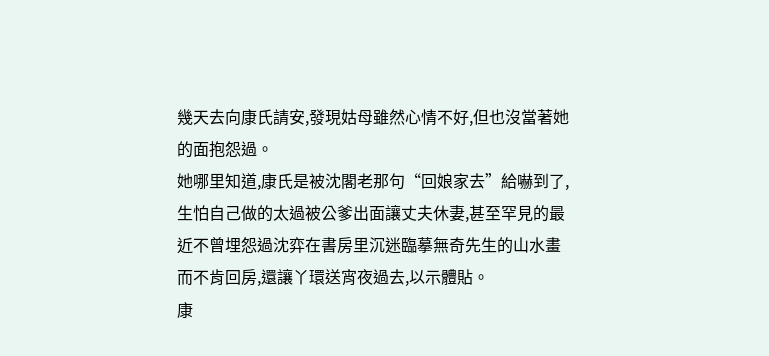幾天去向康氏請安,發現姑母雖然心情不好,但也沒當著她的面抱怨過。
她哪里知道,康氏是被沈閣老那句“回娘家去”給嚇到了,生怕自己做的太過被公爹出面讓丈夫休妻,甚至罕見的最近不曾埋怨過沈弈在書房里沉迷臨摹無奇先生的山水畫而不肯回房,還讓丫環送宵夜過去,以示體貼。
康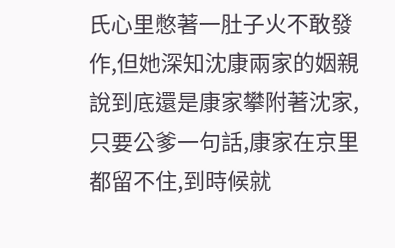氏心里憋著一肚子火不敢發作,但她深知沈康兩家的姻親說到底還是康家攀附著沈家,只要公爹一句話,康家在京里都留不住,到時候就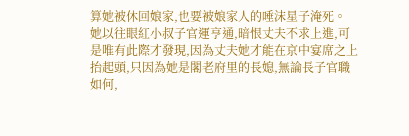算她被休回娘家,也要被娘家人的唾沫星子淹死。
她以往眼紅小叔子官運亨通,暗恨丈夫不求上進,可是唯有此際才發現,因為丈夫她才能在京中宴席之上抬起頭,只因為她是閣老府里的長媳,無論長子官職如何,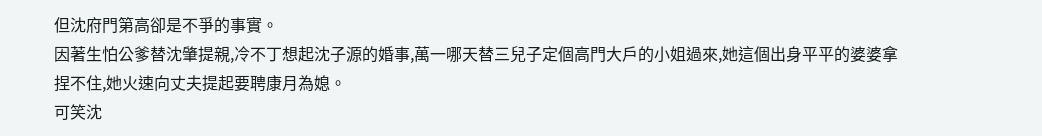但沈府門第高卻是不爭的事實。
因著生怕公爹替沈肇提親,冷不丁想起沈子源的婚事,萬一哪天替三兒子定個高門大戶的小姐過來,她這個出身平平的婆婆拿捏不住,她火速向丈夫提起要聘康月為媳。
可笑沈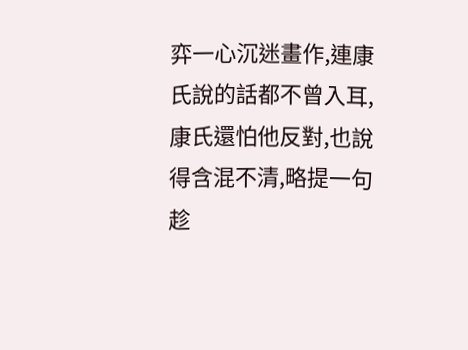弈一心沉迷畫作,連康氏說的話都不曾入耳,康氏還怕他反對,也說得含混不清,略提一句趁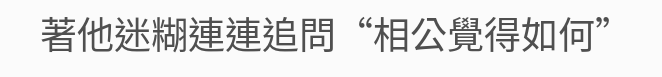著他迷糊連連追問“相公覺得如何”